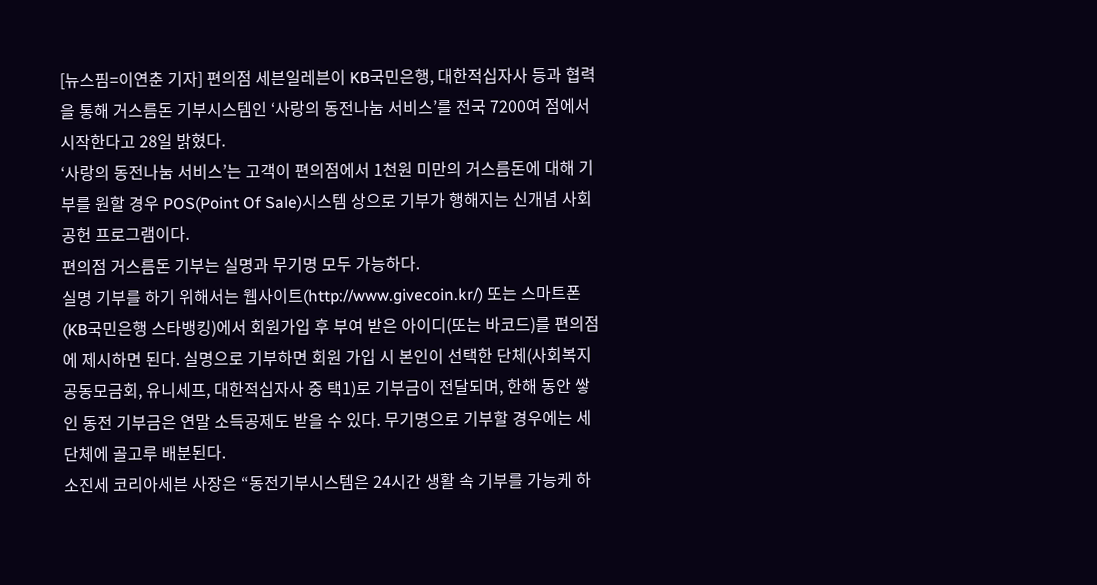[뉴스핌=이연춘 기자] 편의점 세븐일레븐이 KB국민은행, 대한적십자사 등과 협력을 통해 거스름돈 기부시스템인 ‘사랑의 동전나눔 서비스’를 전국 7200여 점에서 시작한다고 28일 밝혔다.
‘사랑의 동전나눔 서비스’는 고객이 편의점에서 1천원 미만의 거스름돈에 대해 기부를 원할 경우 POS(Point Of Sale)시스템 상으로 기부가 행해지는 신개념 사회공헌 프로그램이다.
편의점 거스름돈 기부는 실명과 무기명 모두 가능하다.
실명 기부를 하기 위해서는 웹사이트(http://www.givecoin.kr/) 또는 스마트폰(KB국민은행 스타뱅킹)에서 회원가입 후 부여 받은 아이디(또는 바코드)를 편의점에 제시하면 된다. 실명으로 기부하면 회원 가입 시 본인이 선택한 단체(사회복지공동모금회, 유니세프, 대한적십자사 중 택1)로 기부금이 전달되며, 한해 동안 쌓인 동전 기부금은 연말 소득공제도 받을 수 있다. 무기명으로 기부할 경우에는 세 단체에 골고루 배분된다.
소진세 코리아세븐 사장은 “동전기부시스템은 24시간 생활 속 기부를 가능케 하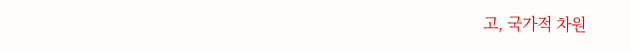고, 국가적 차원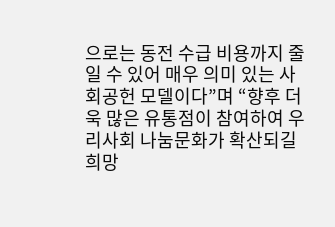으로는 동전 수급 비용까지 줄일 수 있어 매우 의미 있는 사회공헌 모델이다”며 “향후 더욱 많은 유통점이 참여하여 우리사회 나눔문화가 확산되길 희망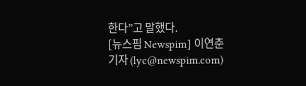한다”고 말했다.
[뉴스핌 Newspim] 이연춘 기자 (lyc@newspim.com)